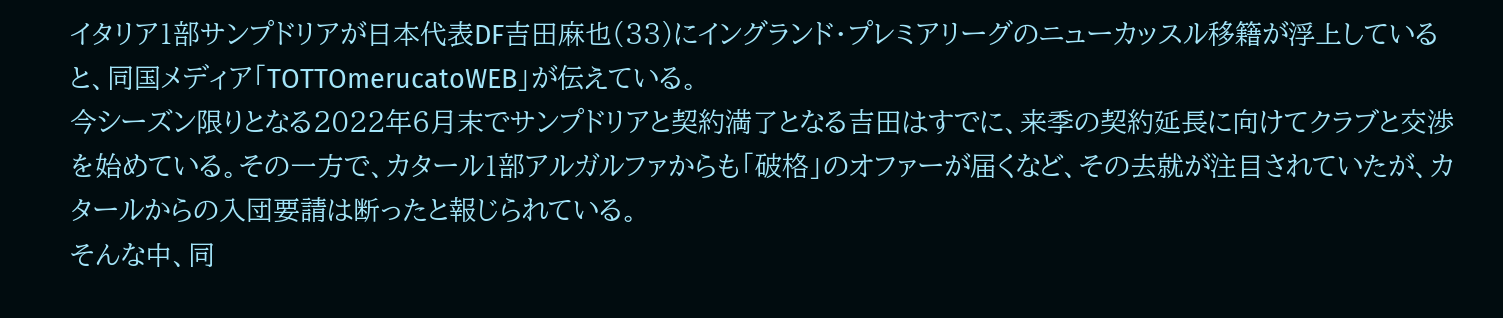イタリア1部サンプドリアが日本代表DF吉田麻也(33)にイングランド・プレミアリーグのニューカッスル移籍が浮上していると、同国メディア「TOTTOmerucatoWEB」が伝えている。
今シーズン限りとなる2022年6月末でサンプドリアと契約満了となる吉田はすでに、来季の契約延長に向けてクラブと交渉を始めている。その一方で、カタール1部アルガルファからも「破格」のオファーが届くなど、その去就が注目されていたが、カタールからの入団要請は断ったと報じられている。
そんな中、同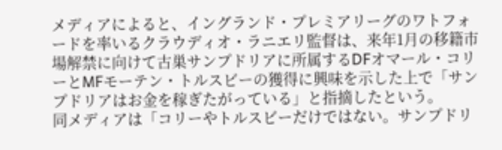メディアによると、イングランド・プレミアリーグのワトフォードを率いるクラウディオ・ラニエリ監督は、来年1月の移籍市場解禁に向けて古巣サンプドリアに所属するDFオマール・コリーとMFモーテン・トルスビーの獲得に興味を示した上で「サンプドリアはお金を稼ぎたがっている」と指摘したという。
同メディアは「コリーやトルスビーだけではない。サンプドリ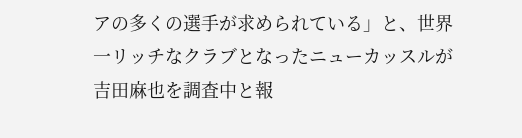アの多くの選手が求められている」と、世界一リッチなクラブとなったニューカッスルが吉田麻也を調査中と報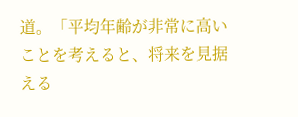道。「平均年齢が非常に高いことを考えると、将来を見据える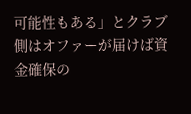可能性もある」とクラブ側はオファーが届けば資金確保の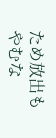ため放出もやむな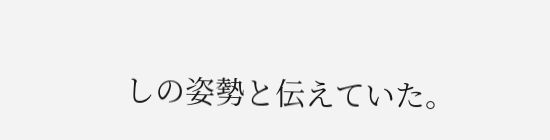しの姿勢と伝えていた。